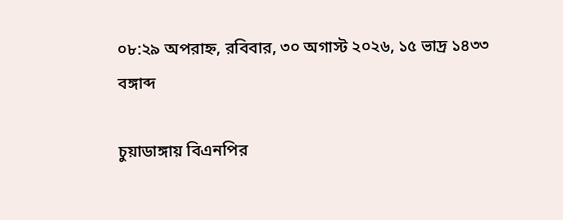০৮:২৯ অপরাহ্ন, রবিবার, ৩০ অগাস্ট ২০২৬, ১৫ ভাদ্র ১৪৩৩ বঙ্গাব্দ

চুয়াডাঙ্গায় বিএনপির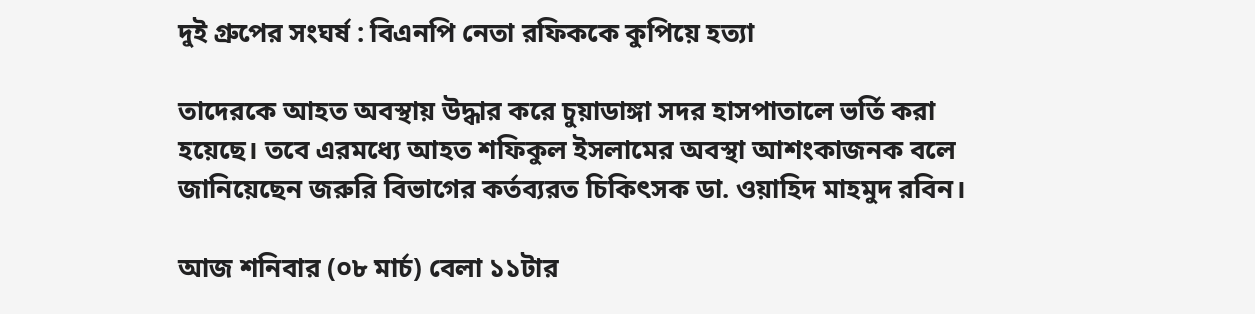দুই গ্রুপের সংঘর্ষ : বিএনপি নেতা রফিককে কুপিয়ে হত্যা

তাদেরকে আহত অবস্থায় উদ্ধার করে চুয়াডাঙ্গা সদর হাসপাতালে ভর্তি করা হয়েছে। তবে এরমধ্যে আহত শফিকুল ইসলামের অবস্থা আশংকাজনক বলে জানিয়েছেন জরুরি বিভাগের কর্তব্যরত চিকিৎসক ডা. ওয়াহিদ মাহমুদ রবিন।

আজ শনিবার (০৮ মার্চ) বেলা ১১টার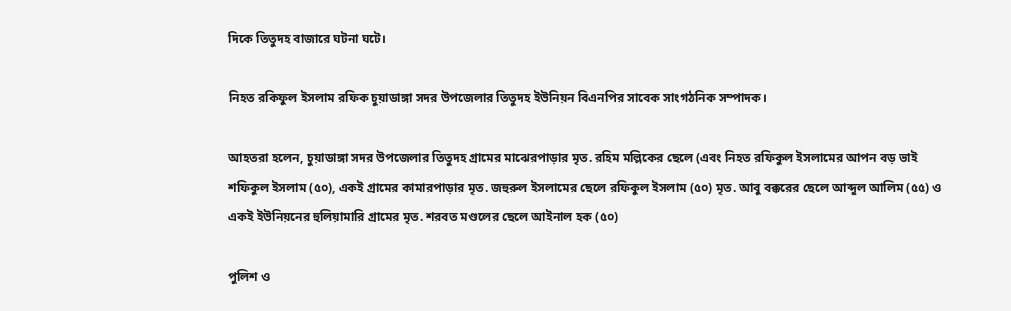দিকে তিতুদহ বাজারে ঘটনা ঘটে।

নিহত রকিফুল ইসলাম রফিক চুয়াডাঙ্গা সদর উপজেলার তিতুদহ ইউনিয়ন বিএনপির সাবেক সাংগঠনিক সম্পাদক।

আহতরা হলেন, চুয়াডাঙ্গা সদর উপজেলার তিতুদহ গ্রামের মাঝেরপাড়ার মৃত. রহিম মল্লিকের ছেলে (এবং নিহত রফিকুল ইসলামের আপন বড় ভাই শফিকুল ইসলাম (৫০), একই গ্রামের কামারপাড়ার মৃত. জহুরুল ইসলামের ছেলে রফিকুল ইসলাম (৫০) মৃত. আবু বক্করের ছেলে আব্দুল আলিম (৫৫) ও একই ইউনিয়নের হুলিয়ামারি গ্রামের মৃত. শরবত মণ্ডলের ছেলে আইনাল হক (৫০)

পুলিশ ও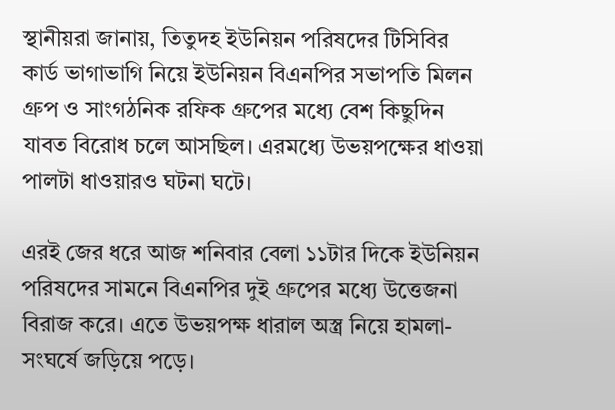স্থানীয়রা জানায়, তিতুদহ ইউনিয়ন পরিষদের টিসিবির কার্ড ভাগাভাগি নিয়ে ইউনিয়ন বিএনপির সভাপতি মিলন গ্রুপ ও সাংগঠনিক রফিক গ্রুপের মধ্যে বেশ কিছুদিন যাবত বিরোধ চলে আসছিল। এরমধ্যে উভয়পক্ষের ধাওয়া পালটা ধাওয়ারও ঘটনা ঘটে।

এরই জের ধরে আজ শনিবার বেলা ১১টার দিকে ইউনিয়ন পরিষদের সামনে বিএনপির দুই গ্রুপের মধ্যে উত্তেজনা বিরাজ করে। এতে উভয়পক্ষ ধারাল অস্ত্র নিয়ে হামলা-সংঘর্ষে জড়িয়ে পড়ে।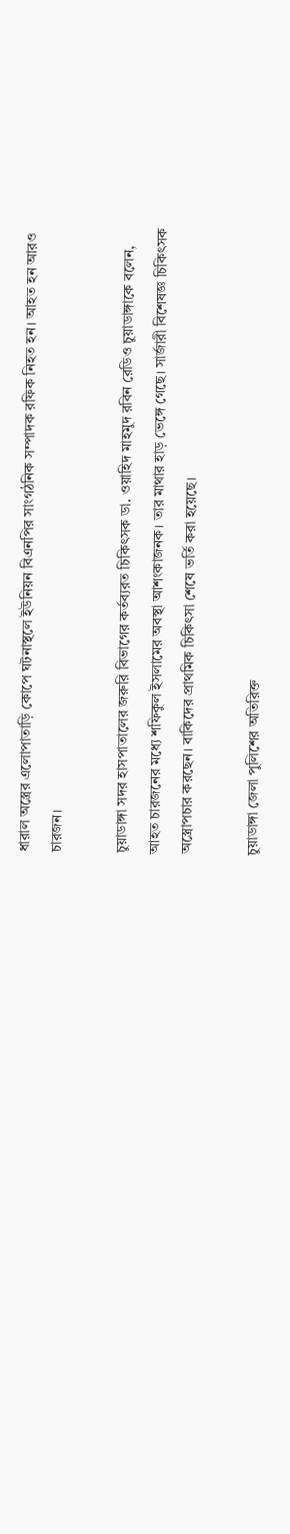ধারাল অস্ত্রের এলোপাতাড়ি কোপে ঘটনাস্থলে ইউনিয়ন বিএনপির সাংগঠনিক সম্পাদক রফিক নিহত হন। আহত হন আরও চারজন।

চুয়াডাঙ্গা সদর হাসপাতালের জরুরি বিভাগের কর্তব্যরত চিকিৎসক ডা. ওয়াহিদ মাহমুদ রবিন রেডিও চুয়াডাঙ্গাকে বলেন, আহত চারজনের মধ্যে শফিকুল ইসলামের অবস্থা আশংকাজনক। তার মাথার হাড় ভেঙ্গে গেছে। সার্জারী বিশেষজ্ঞ চিকিৎসক অস্ত্রোপচার করছেন। বাকিদের প্রাথমিক চিকিৎসা শেষে ভর্তি করা হয়েছে।

চুয়াডাঙ্গা জেলা পুলিশের অতিরিক্ত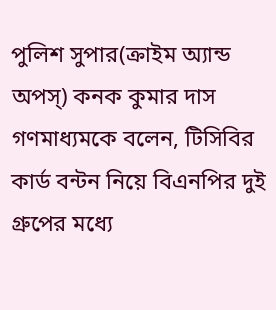পুলিশ সুপার(ক্রাইম অ্যান্ড অপস্) কনক কুমার দাস গণমাধ্যমকে বলেন, টিসিবির কার্ড বন্টন নিয়ে বিএনপির দুই গ্রুপের মধ্যে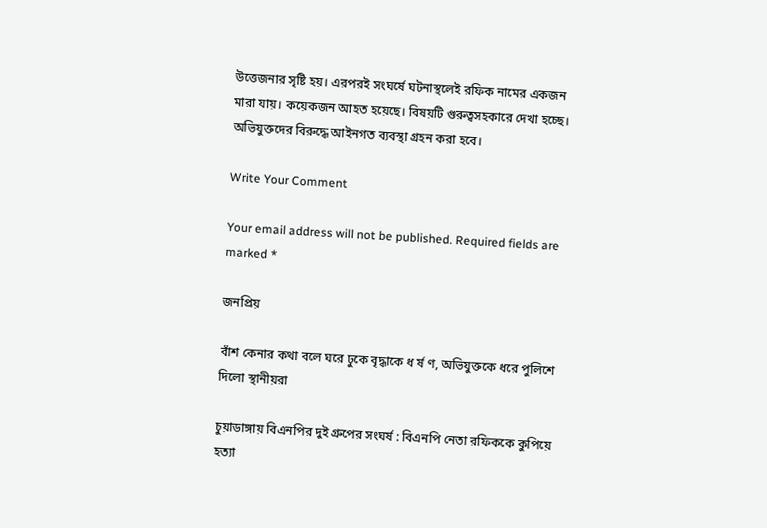উত্তেজনার সৃষ্টি হয়। এরপরই সংঘর্ষে ঘটনাস্থলেই রফিক নামের একজন মারা যায়। কয়েকজন আহত হয়েছে। বিষয়টি গুরুত্বসহকারে দেখা হচ্ছে। অভিযুক্তদের বিরুদ্ধে আইনগত ব্যবস্থা গ্রহন করা হবে।

Write Your Comment

Your email address will not be published. Required fields are marked *

জনপ্রিয়

বাঁশ কেনার কথা বলে ঘরে ঢুকে বৃদ্ধাকে ধ র্ষ ণ, অভিযুক্তকে ধরে পুলিশে দিলো স্থানীয়রা

চুয়াডাঙ্গায় বিএনপির দুই গ্রুপের সংঘর্ষ : বিএনপি নেতা রফিককে কুপিয়ে হত্যা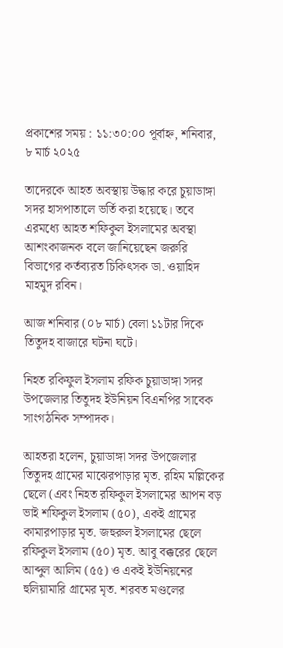প্রকাশের সময় : ১১:৩০:০০ পূর্বাহ্ন, শনিবার, ৮ মার্চ ২০২৫

তাদেরকে আহত অবস্থায় উদ্ধার করে চুয়াডাঙ্গা সদর হাসপাতালে ভর্তি করা হয়েছে। তবে এরমধ্যে আহত শফিকুল ইসলামের অবস্থা আশংকাজনক বলে জানিয়েছেন জরুরি বিভাগের কর্তব্যরত চিকিৎসক ডা. ওয়াহিদ মাহমুদ রবিন।

আজ শনিবার (০৮ মার্চ) বেলা ১১টার দিকে তিতুদহ বাজারে ঘটনা ঘটে।

নিহত রকিফুল ইসলাম রফিক চুয়াডাঙ্গা সদর উপজেলার তিতুদহ ইউনিয়ন বিএনপির সাবেক সাংগঠনিক সম্পাদক।

আহতরা হলেন, চুয়াডাঙ্গা সদর উপজেলার তিতুদহ গ্রামের মাঝেরপাড়ার মৃত. রহিম মল্লিকের ছেলে (এবং নিহত রফিকুল ইসলামের আপন বড় ভাই শফিকুল ইসলাম (৫০), একই গ্রামের কামারপাড়ার মৃত. জহুরুল ইসলামের ছেলে রফিকুল ইসলাম (৫০) মৃত. আবু বক্করের ছেলে আব্দুল আলিম (৫৫) ও একই ইউনিয়নের হুলিয়ামারি গ্রামের মৃত. শরবত মণ্ডলের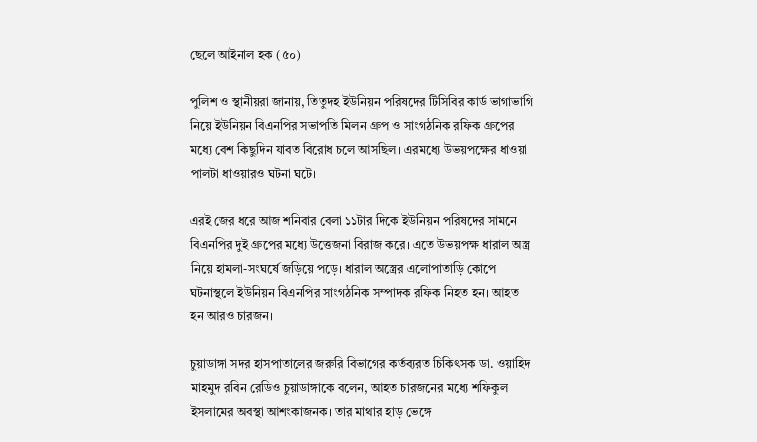ছেলে আইনাল হক (৫০)

পুলিশ ও স্থানীয়রা জানায়, তিতুদহ ইউনিয়ন পরিষদের টিসিবির কার্ড ভাগাভাগি নিয়ে ইউনিয়ন বিএনপির সভাপতি মিলন গ্রুপ ও সাংগঠনিক রফিক গ্রুপের মধ্যে বেশ কিছুদিন যাবত বিরোধ চলে আসছিল। এরমধ্যে উভয়পক্ষের ধাওয়া পালটা ধাওয়ারও ঘটনা ঘটে।

এরই জের ধরে আজ শনিবার বেলা ১১টার দিকে ইউনিয়ন পরিষদের সামনে বিএনপির দুই গ্রুপের মধ্যে উত্তেজনা বিরাজ করে। এতে উভয়পক্ষ ধারাল অস্ত্র নিয়ে হামলা-সংঘর্ষে জড়িয়ে পড়ে। ধারাল অস্ত্রের এলোপাতাড়ি কোপে ঘটনাস্থলে ইউনিয়ন বিএনপির সাংগঠনিক সম্পাদক রফিক নিহত হন। আহত হন আরও চারজন।

চুয়াডাঙ্গা সদর হাসপাতালের জরুরি বিভাগের কর্তব্যরত চিকিৎসক ডা. ওয়াহিদ মাহমুদ রবিন রেডিও চুয়াডাঙ্গাকে বলেন, আহত চারজনের মধ্যে শফিকুল ইসলামের অবস্থা আশংকাজনক। তার মাথার হাড় ভেঙ্গে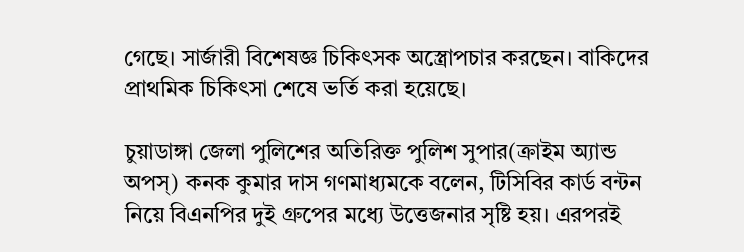গেছে। সার্জারী বিশেষজ্ঞ চিকিৎসক অস্ত্রোপচার করছেন। বাকিদের প্রাথমিক চিকিৎসা শেষে ভর্তি করা হয়েছে।

চুয়াডাঙ্গা জেলা পুলিশের অতিরিক্ত পুলিশ সুপার(ক্রাইম অ্যান্ড অপস্) কনক কুমার দাস গণমাধ্যমকে বলেন, টিসিবির কার্ড বন্টন নিয়ে বিএনপির দুই গ্রুপের মধ্যে উত্তেজনার সৃষ্টি হয়। এরপরই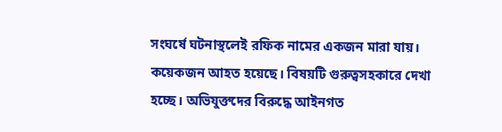সংঘর্ষে ঘটনাস্থলেই রফিক নামের একজন মারা যায়। কয়েকজন আহত হয়েছে। বিষয়টি গুরুত্বসহকারে দেখা হচ্ছে। অভিযুক্তদের বিরুদ্ধে আইনগত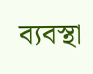ব্যবস্থা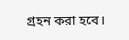গ্রহন করা হবে।